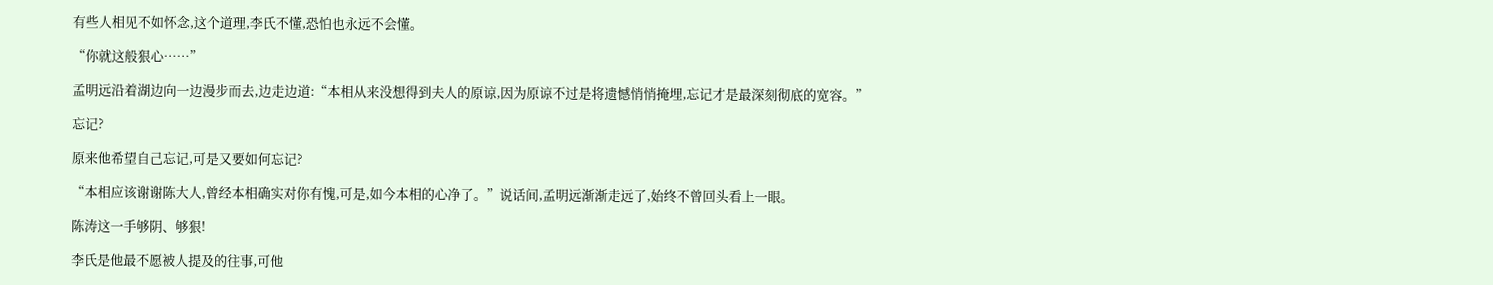有些人相见不如怀念,这个道理,李氏不懂,恐怕也永远不会懂。

“你就这般狠心……”

孟明远沿着湖边向一边漫步而去,边走边道:“本相从来没想得到夫人的原谅,因为原谅不过是将遗憾悄悄掩埋,忘记才是最深刻彻底的宽容。”

忘记?

原来他希望自己忘记,可是又要如何忘记?

“本相应该谢谢陈大人,曾经本相确实对你有愧,可是,如今本相的心净了。”说话间,孟明远渐渐走远了,始终不曾回头看上一眼。

陈涛这一手够阴、够狠!

李氏是他最不愿被人提及的往事,可他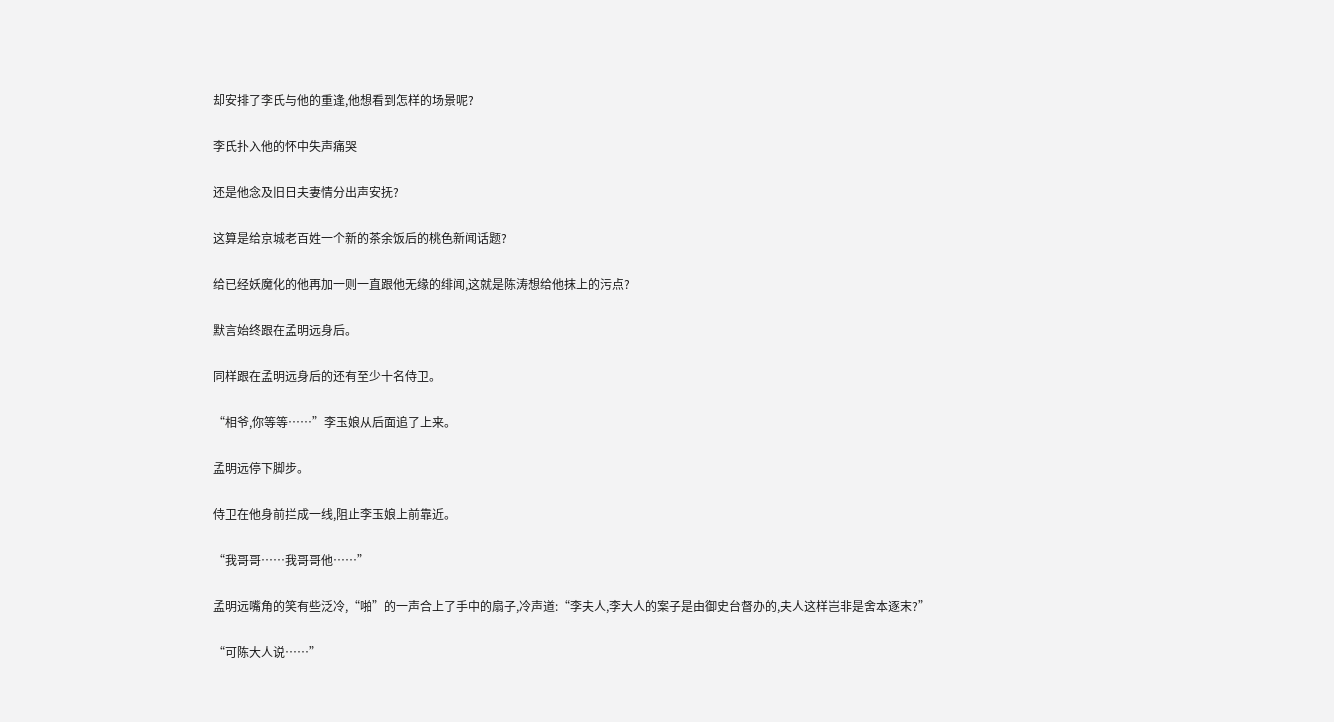却安排了李氏与他的重逢,他想看到怎样的场景呢?

李氏扑入他的怀中失声痛哭

还是他念及旧日夫妻情分出声安抚?

这算是给京城老百姓一个新的茶余饭后的桃色新闻话题?

给已经妖魔化的他再加一则一直跟他无缘的绯闻,这就是陈涛想给他抹上的污点?

默言始终跟在孟明远身后。

同样跟在孟明远身后的还有至少十名侍卫。

“相爷,你等等……”李玉娘从后面追了上来。

孟明远停下脚步。

侍卫在他身前拦成一线,阻止李玉娘上前靠近。

“我哥哥……我哥哥他……”

孟明远嘴角的笑有些泛冷,“啪”的一声合上了手中的扇子,冷声道:“李夫人,李大人的案子是由御史台督办的,夫人这样岂非是舍本逐末?”

“可陈大人说……”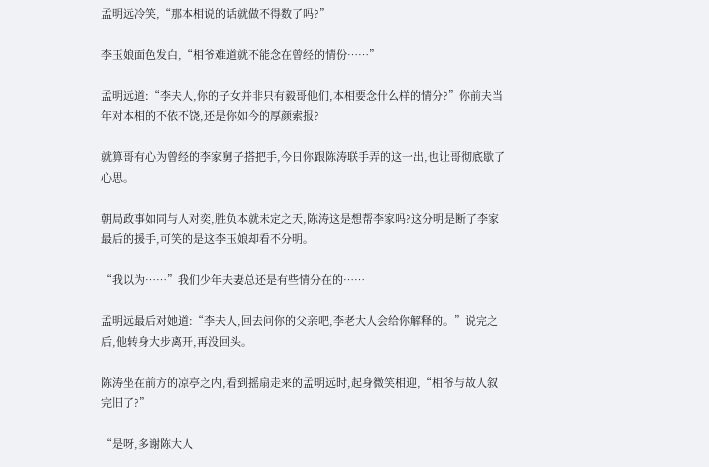孟明远冷笑,“那本相说的话就做不得数了吗?”

李玉娘面色发白,“相爷难道就不能念在曾经的情份……”

孟明远道:“李夫人,你的子女并非只有毅哥他们,本相要念什么样的情分?”你前夫当年对本相的不依不饶,还是你如今的厚颜索报?

就算哥有心为曾经的李家舅子搭把手,今日你跟陈涛联手弄的这一出,也让哥彻底歇了心思。

朝局政事如同与人对奕,胜负本就未定之天,陈涛这是想帮李家吗?这分明是断了李家最后的援手,可笑的是这李玉娘却看不分明。

“我以为……”我们少年夫妻总还是有些情分在的……

孟明远最后对她道:“李夫人,回去问你的父亲吧,李老大人会给你解释的。”说完之后,他转身大步离开,再没回头。

陈涛坐在前方的凉亭之内,看到摇扇走来的孟明远时,起身微笑相迎,“相爷与故人叙完旧了?”

“是呀,多谢陈大人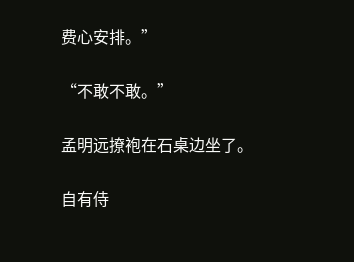费心安排。”

“不敢不敢。”

孟明远撩袍在石桌边坐了。

自有侍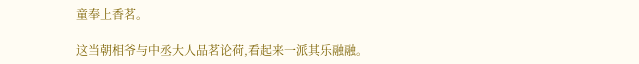童奉上香茗。

这当朝相爷与中丞大人品茗论荷,看起来一派其乐融融。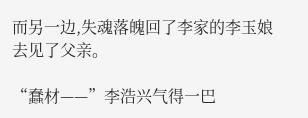而另一边,失魂落魄回了李家的李玉娘去见了父亲。

“蠢材——”李浩兴气得一巴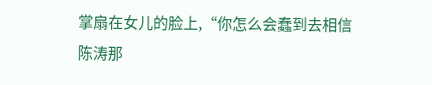掌扇在女儿的脸上,“你怎么会蠢到去相信陈涛那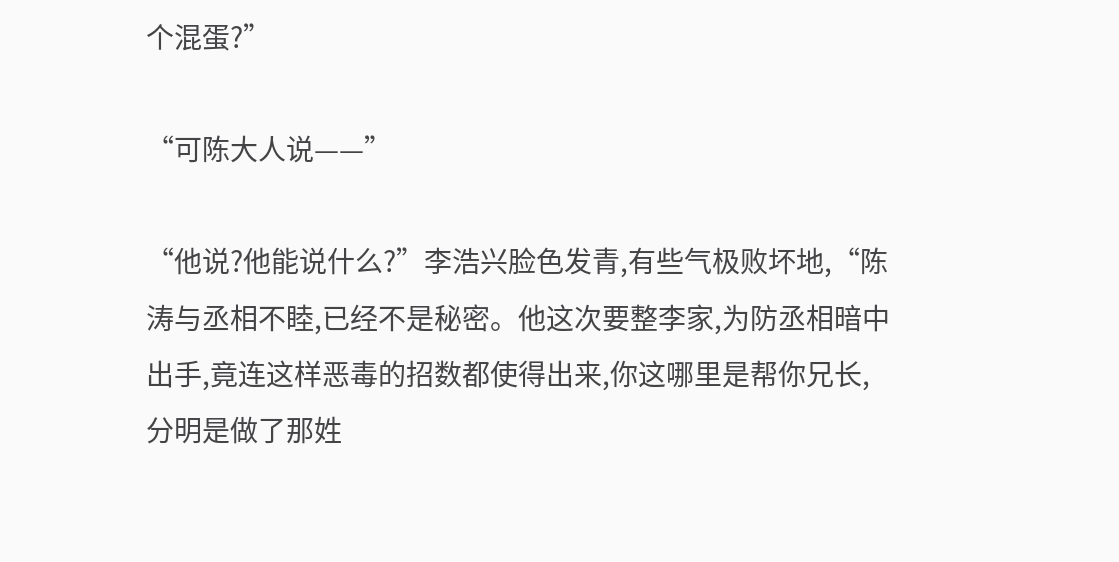个混蛋?”

“可陈大人说——”

“他说?他能说什么?”李浩兴脸色发青,有些气极败坏地,“陈涛与丞相不睦,已经不是秘密。他这次要整李家,为防丞相暗中出手,竟连这样恶毒的招数都使得出来,你这哪里是帮你兄长,分明是做了那姓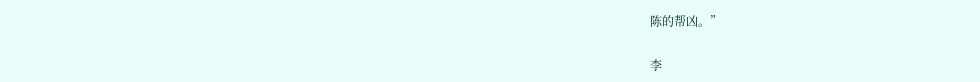陈的帮凶。”

李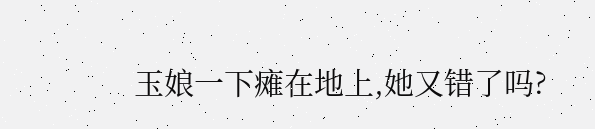玉娘一下瘫在地上,她又错了吗?